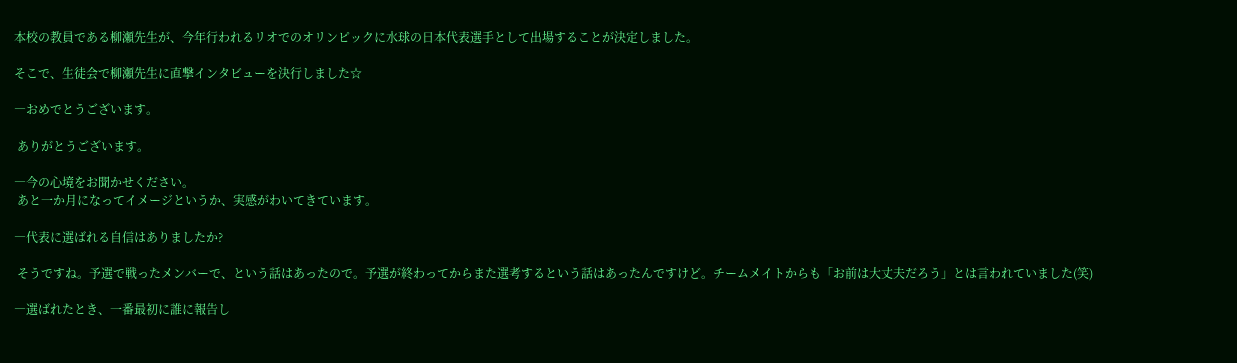本校の教員である柳瀬先生が、今年行われるリオでのオリンピックに水球の日本代表選手として出場することが決定しました。

そこで、生徒会で柳瀬先生に直撃インタビューを決行しました☆

―おめでとうございます。

 ありがとうございます。

―今の心境をお聞かせください。
 あと一か月になってイメージというか、実感がわいてきています。

―代表に選ばれる自信はありましたか?

 そうですね。予選で戦ったメンバーで、という話はあったので。予選が終わってからまた選考するという話はあったんですけど。チームメイトからも「お前は大丈夫だろう」とは言われていました(笑)

―選ばれたとき、一番最初に誰に報告し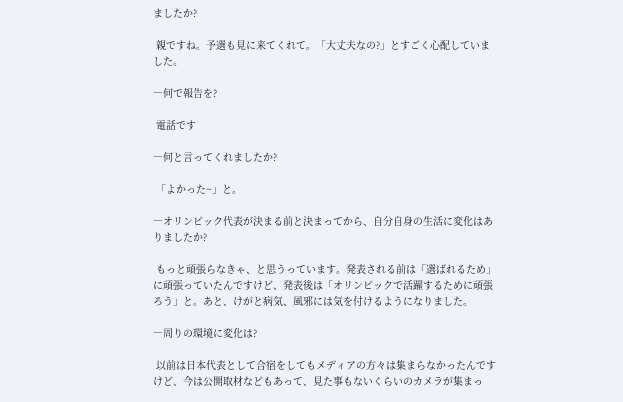ましたか?

 親ですね。予選も見に来てくれて。「大丈夫なの?」とすごく心配していました。

―何で報告を?

 電話です

―何と言ってくれましたか?

 「よかった~」と。

―オリンピック代表が決まる前と決まってから、自分自身の生活に変化はありましたか?

 もっと頑張らなきゃ、と思うっています。発表される前は「選ばれるため」に頑張っていたんですけど、発表後は「オリンピックで活躍するために頑張ろう」と。あと、けがと病気、風邪には気を付けるようになりました。

―周りの環境に変化は?

 以前は日本代表として合宿をしてもメディアの方々は集まらなかったんですけど、今は公開取材などもあって、見た事もないくらいのカメラが集まっ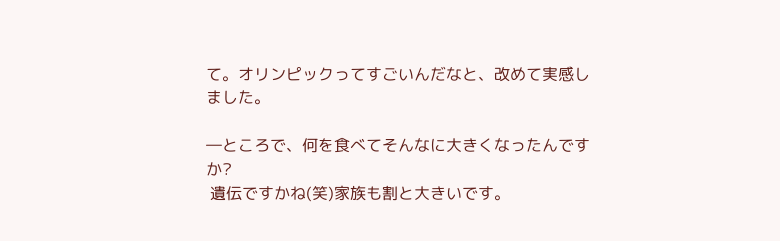て。オリンピックってすごいんだなと、改めて実感しました。

―ところで、何を食べてそんなに大きくなったんですか?
 遺伝ですかね(笑)家族も割と大きいです。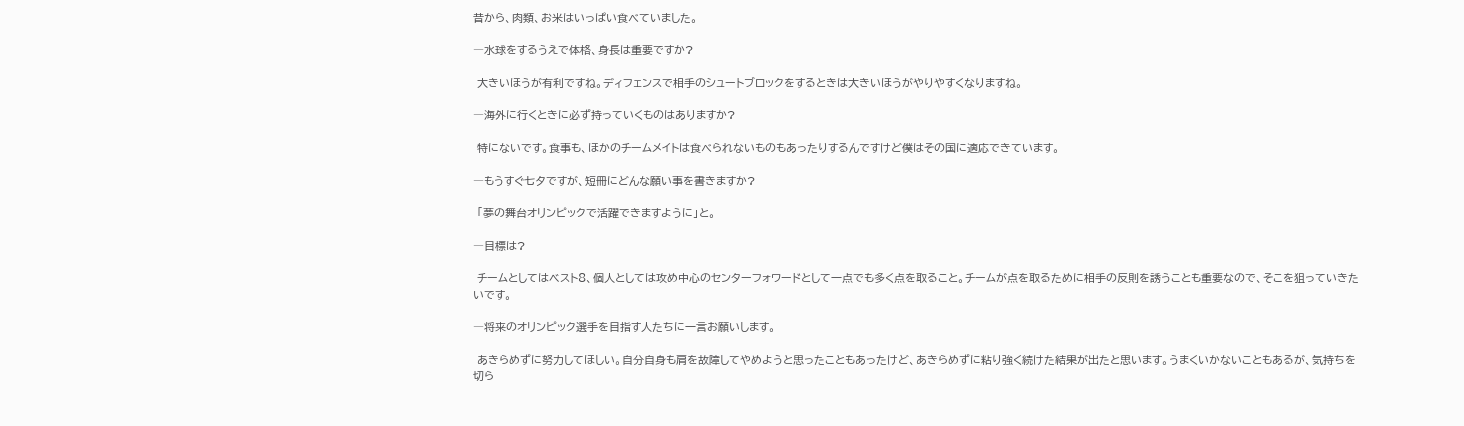昔から、肉類、お米はいっぱい食べていました。

―水球をするうえで体格、身長は重要ですか?

 大きいほうが有利ですね。ディフェンスで相手のシュートブロックをするときは大きいほうがやりやすくなりますね。

―海外に行くときに必ず持っていくものはありますか?

 特にないです。食事も、ほかのチームメイトは食べられないものもあったりするんですけど僕はその国に適応できています。

―もうすぐ七夕ですが、短冊にどんな願い事を書きますか?

 「夢の舞台オリンピックで活躍できますように」と。

―目標は?

 チームとしてはベスト8、個人としては攻め中心のセンターフォワードとして一点でも多く点を取ること。チームが点を取るために相手の反則を誘うことも重要なので、そこを狙っていきたいです。

―将来のオリンピック選手を目指す人たちに一言お願いします。

 あきらめずに努力してほしい。自分自身も肩を故障してやめようと思ったこともあったけど、あきらめずに粘り強く続けた結果が出たと思います。うまくいかないこともあるが、気持ちを切ら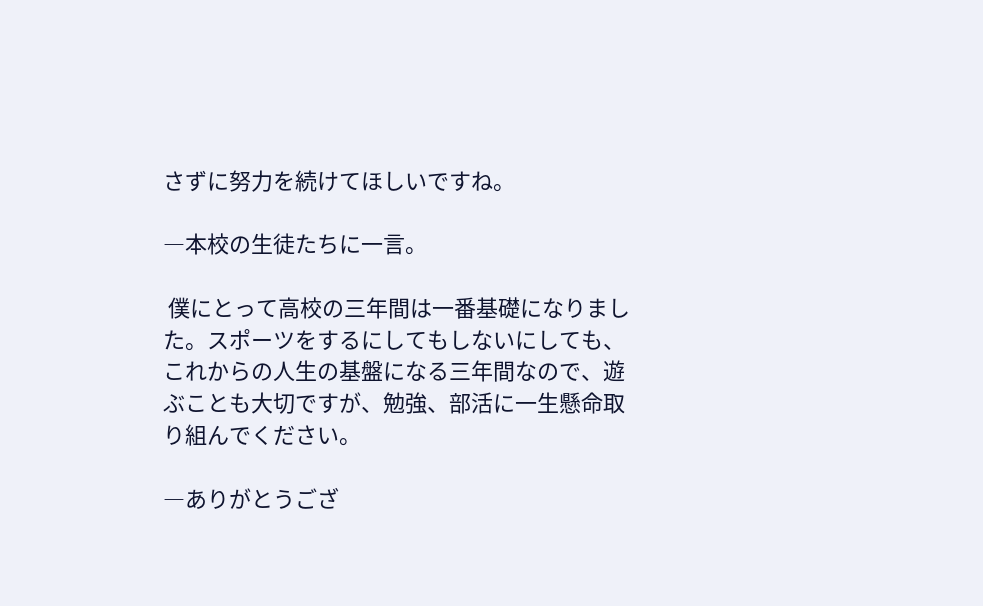さずに努力を続けてほしいですね。

―本校の生徒たちに一言。

 僕にとって高校の三年間は一番基礎になりました。スポーツをするにしてもしないにしても、これからの人生の基盤になる三年間なので、遊ぶことも大切ですが、勉強、部活に一生懸命取り組んでください。

―ありがとうござ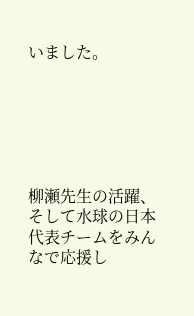いました。






柳瀬先生の活躍、そして水球の日本代表チームをみんなで応援し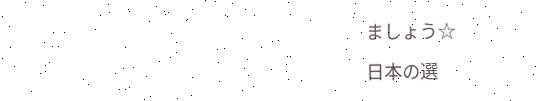ましょう☆

日本の選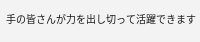手の皆さんが力を出し切って活躍できます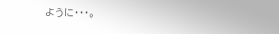ように・・・。